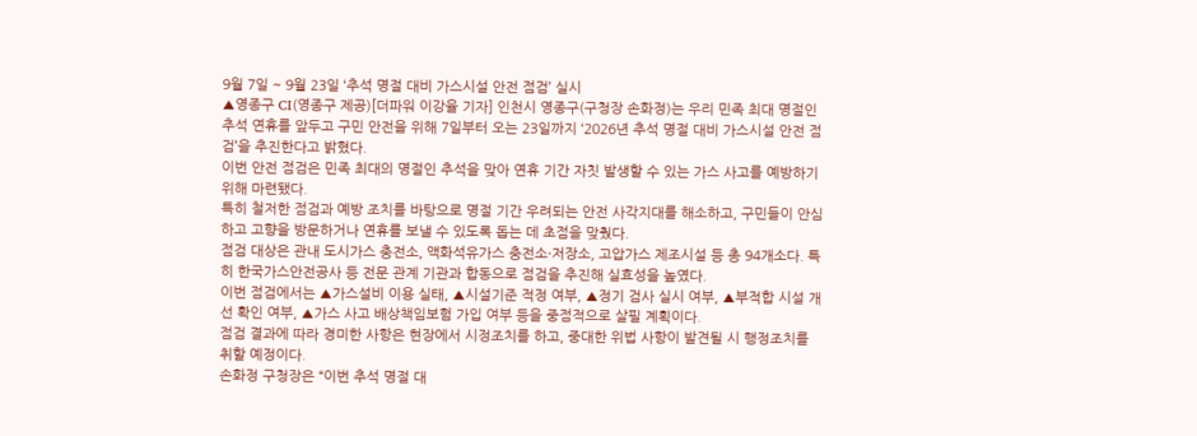9월 7일 ~ 9월 23일 ‘추석 명절 대비 가스시설 안전 점검’ 실시
▲영종구 CI(영종구 제공)[더파워 이강율 기자] 인천시 영종구(구청장 손화정)는 우리 민족 최대 명절인 추석 연휴를 앞두고 구민 안전을 위해 7일부터 오는 23일까지 ‘2026년 추석 명절 대비 가스시설 안전 점검’을 추진한다고 밝혔다.
이번 안전 점검은 민족 최대의 명절인 추석을 맞아 연휴 기간 자칫 발생할 수 있는 가스 사고를 예방하기 위해 마련됐다.
특히 철저한 점검과 예방 조치를 바탕으로 명절 기간 우려되는 안전 사각지대를 해소하고, 구민들이 안심하고 고향을 방문하거나 연휴를 보낼 수 있도록 돕는 데 초점을 맞췄다.
점검 대상은 관내 도시가스 충전소, 액화석유가스 충전소·저장소, 고압가스 제조시설 등 총 94개소다. 특히 한국가스안전공사 등 전문 관계 기관과 합동으로 점검을 추진해 실효성을 높였다.
이번 점검에서는 ▲가스설비 이용 실태, ▲시설기준 적정 여부, ▲정기 검사 실시 여부, ▲부적합 시설 개선 확인 여부, ▲가스 사고 배상책임보험 가입 여부 등을 중점적으로 살필 계획이다.
점검 결과에 따라 경미한 사항은 현장에서 시정조치를 하고, 중대한 위법 사항이 발견될 시 행정조치를 취할 예정이다.
손화정 구청장은 “이번 추석 명절 대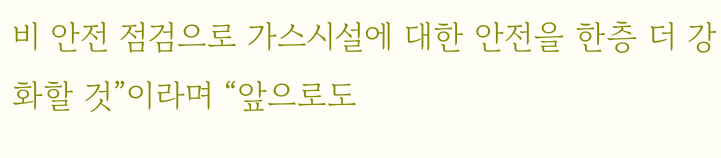비 안전 점검으로 가스시설에 대한 안전을 한층 더 강화할 것”이라며 “앞으로도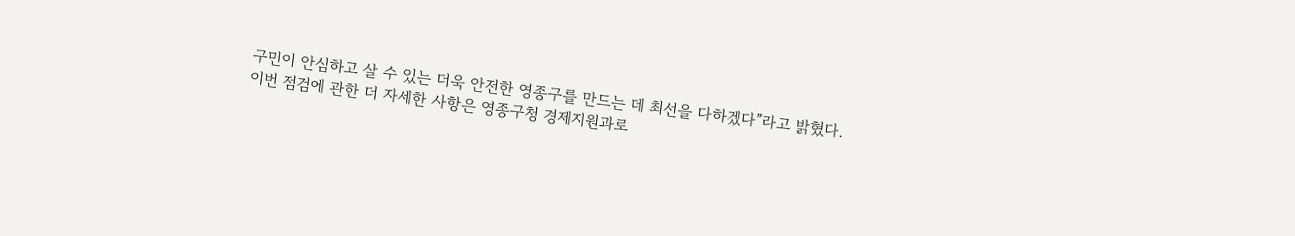구민이 안심하고 살 수 있는 더욱 안전한 영종구를 만드는 데 최선을 다하겠다”라고 밝혔다.
이번 점검에 관한 더 자세한 사항은 영종구청 경제지원과로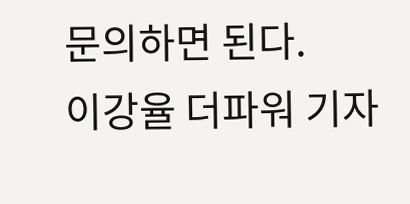문의하면 된다.
이강율 더파워 기자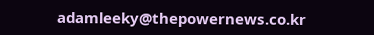adamleeky@thepowernews.co.kr